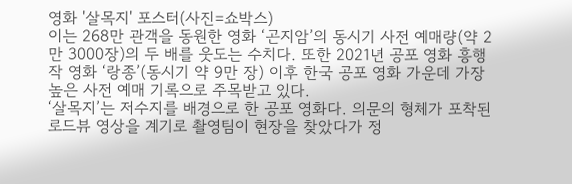영화 '살목지' 포스터(사진=쇼박스)
이는 268만 관객을 동원한 영화 ‘곤지암’의 동시기 사전 예매량(약 2만 3000장)의 두 배를 웃도는 수치다. 또한 2021년 공포 영화 흥행작 영화 ‘랑종’(동시기 약 9만 장) 이후 한국 공포 영화 가운데 가장 높은 사전 예매 기록으로 주목받고 있다.
‘살목지’는 저수지를 배경으로 한 공포 영화다. 의문의 형체가 포착된 로드뷰 영상을 계기로 촬영팀이 현장을 찾았다가 정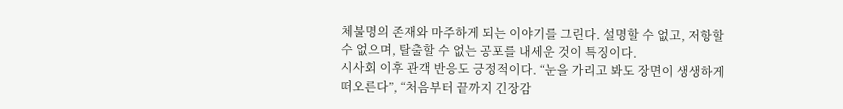체불명의 존재와 마주하게 되는 이야기를 그린다. 설명할 수 없고, 저항할 수 없으며, 탈출할 수 없는 공포를 내세운 것이 특징이다.
시사회 이후 관객 반응도 긍정적이다. “눈을 가리고 봐도 장면이 생생하게 떠오른다”, “처음부터 끝까지 긴장감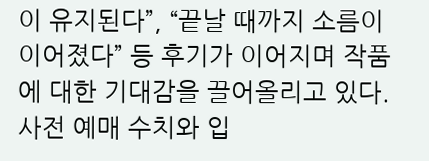이 유지된다”, “끝날 때까지 소름이 이어졌다” 등 후기가 이어지며 작품에 대한 기대감을 끌어올리고 있다.
사전 예매 수치와 입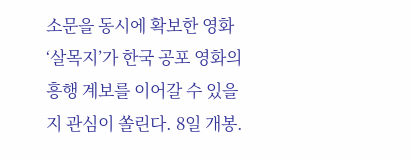소문을 동시에 확보한 영화 ‘살목지’가 한국 공포 영화의 흥행 계보를 이어갈 수 있을지 관심이 쏠린다. 8일 개봉.